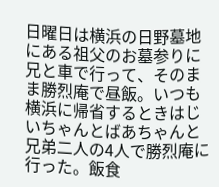日曜日は横浜の日野墓地にある祖父のお墓参りに兄と車で行って、そのまま勝烈庵で昼飯。いつも横浜に帰省するときはじいちゃんとばあちゃんと兄弟二人の4人で勝烈庵に行った。飯食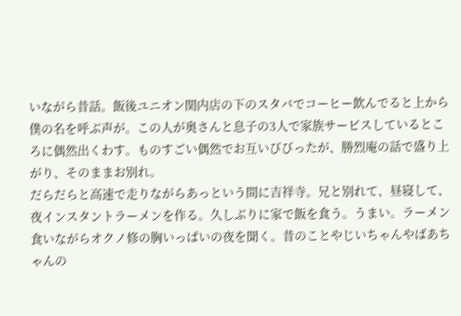いながら昔話。飯後ユニオン関内店の下のスタバでコーヒー飲んでると上から僕の名を呼ぶ声が。この人が奥さんと息子の3人で家族サービスしているところに偶然出くわす。ものすごい偶然でお互いびびったが、勝烈庵の話で盛り上がり、そのままお別れ。
だらだらと高速で走りながらあっという間に吉祥寺。兄と別れて、昼寝して、夜インスタントラーメンを作る。久しぶりに家で飯を食う。うまい。ラーメン食いながらオクノ修の胸いっぱいの夜を聞く。昔のことやじいちゃんやばあちゃんの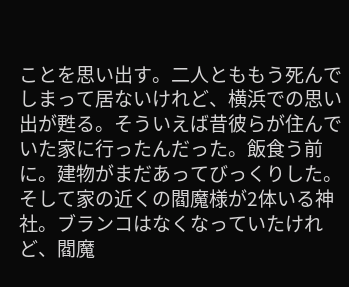ことを思い出す。二人とももう死んでしまって居ないけれど、横浜での思い出が甦る。そういえば昔彼らが住んでいた家に行ったんだった。飯食う前に。建物がまだあってびっくりした。そして家の近くの閻魔様が2体いる神社。ブランコはなくなっていたけれど、閻魔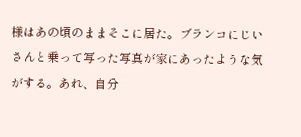様はあの頃のままそこに居た。ブランコにじいさんと乗って写った写真が家にあったような気がする。あれ、自分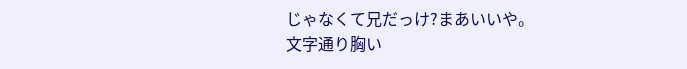じゃなくて兄だっけ?まあいいや。
文字通り胸い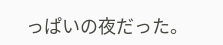っぱいの夜だった。